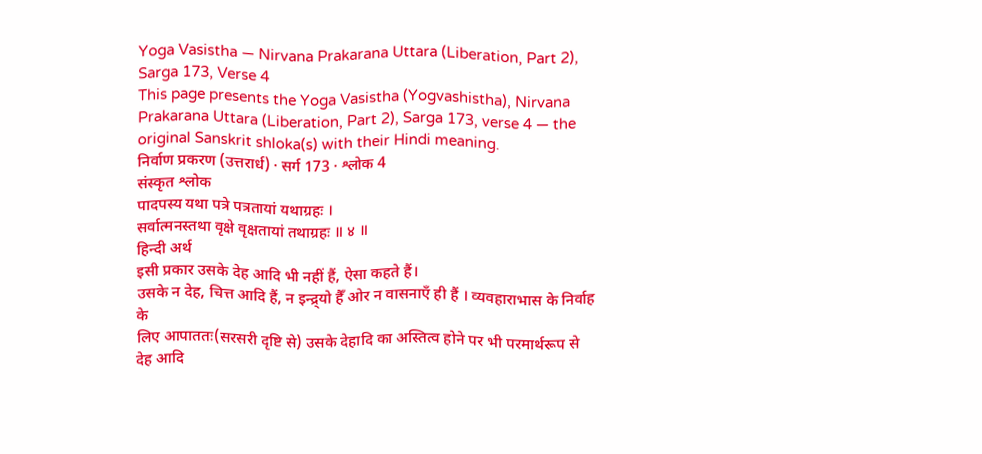Yoga Vasistha — Nirvana Prakarana Uttara (Liberation, Part 2), Sarga 173, Verse 4
This page presents the Yoga Vasistha (Yogvashistha), Nirvana Prakarana Uttara (Liberation, Part 2), Sarga 173, verse 4 — the original Sanskrit shloka(s) with their Hindi meaning.
निर्वाण प्रकरण (उत्तरार्ध) · सर्ग 173 · श्लोक 4
संस्कृत श्लोक
पादपस्य यथा पत्रे पत्रतायां यथाग्रहः ।
सर्वात्मनस्तथा वृक्षे वृक्षतायां तथाग्रहः ॥ ४ ॥
हिन्दी अर्थ
इसी प्रकार उसके देह आदि भी नहीं हैं, ऐसा कहते हैं।
उसके न देह, चित्त आदि हैं, न इन्द्र्यो हैँ ओर न वासनाएँ ही हैं । व्यवहाराभास के निर्वाह के
लिए आपाततः(सरसरी दृष्टि से) उसके देहादि का अस्तित्व होने पर भी परमार्थरूप से देह आदि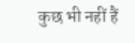कुछ भी नहीं हैं